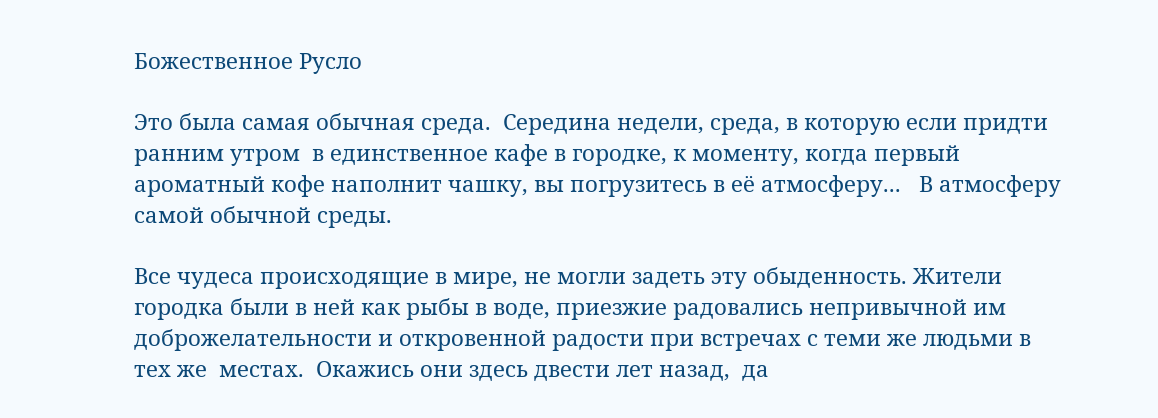Божественное Русло

Это была самая обычная среда.  Середина недели, среда, в которую если придти ранним утром  в единственное кафе в городке, к моменту, когда первый ароматный кофе наполнит чашку, вы погрузитесь в её атмосферу...   В атмосферу самой обычной среды.

Все чудеса происходящие в мире, не могли задеть эту обыденность. Жители городка были в ней как рыбы в воде, приезжие радовались непривычной им доброжелательности и откровенной радости при встречах с теми же людьми в тех же  местах.  Окажись они здесь двести лет назад,  да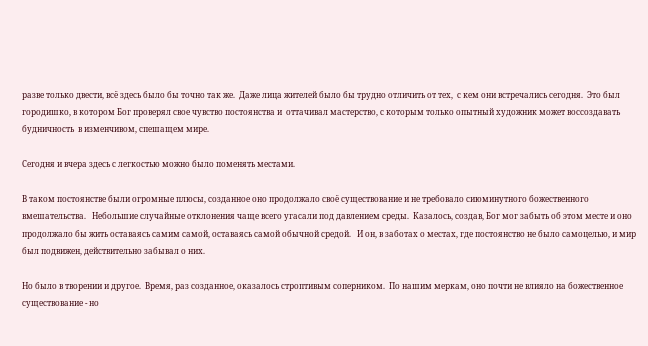разве только двести, всё здесь было бы точно так же.  Даже лица жителей было бы трудно отличить от тех,  с кем они встречались сегодня.  Это был городишко, в котором Бог проверял свое чувство постоянства и  оттачивал мастерство, с которым только опытный художник может воссоздавать будничность  в изменчивом, спешащем мире.

Сегодня и вчера здесь с легкостью можно было поменять местами.

В таком постоянстве были огромные плюсы, созданное оно продолжало своё существование и не требовало сиюминутного божественного вмешательства.   Небольшие случайные отклонения чаще всего угасали под давлением среды.  Казалось, создав, Бог мог забыть об этом месте и оно продолжало бы жить оставаясь самим самой, оставаясь самой обычной средой.   И он, в заботах о местах, где постоянство не было самоцелью, и мир был подвижен, действительно забывал о них.

Но было в творении и другое.  Время, раз созданное, оказалось строптивым соперником.  По нашим меркам, оно почти не влияло на божественное существование - но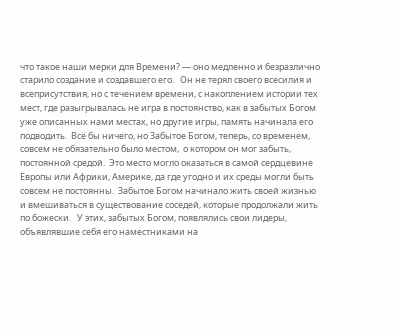что такое наши мерки для Времени? — оно медленно и безразлично старило создание и создавшего его.   Он не терял своего всесилия и всеприсутствия, но с течением времени, с накоплением истории тех мест, где разыгрывалась не игра в постоянство, как в забытых Богом уже описанных нами местах, но другие игры, память начинала его подводить.  Всё бы ничего, но Забытое Богом, теперь, со временем, совсем не обязательно было местом,  о котором он мог забыть, постоянной средой.  Это место могло оказаться в самой сердцевине Европы или Африки, Америке, да где угодно и их среды могли быть совсем не постоянны.  Забытое Богом начинало жить своей жизнью и вмешиваться в существование соседей, которые продолжали жить по божески.   У этих, забытых Богом, появлялись свои лидеры, объявлявшие себя его наместниками на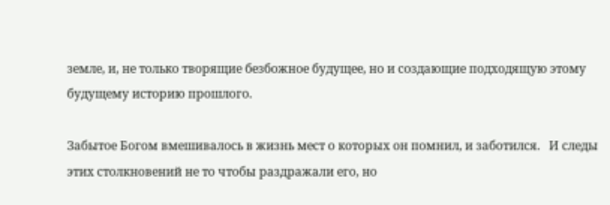земле, и, не только творящие безбожное будущее, но и создающие подходящую этому будущему историю прошлого.

Забытое Богом вмешивалось в жизнь мест о которых он помнил, и заботился.   И следы этих столкновений не то чтобы раздражали его, но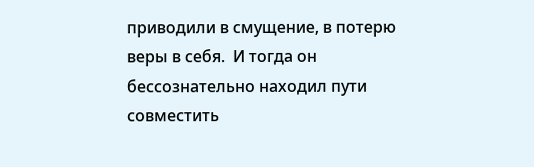приводили в смущение, в потерю веры в себя.  И тогда он бессознательно находил пути совместить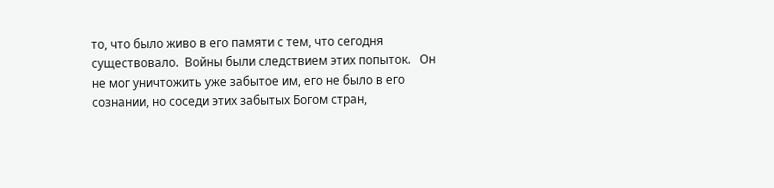то, что было живо в его памяти с тем, что сегодня существовало.  Войны были следствием этих попыток.   Он не мог уничтожить уже забытое им, его не было в его сознании, но соседи этих забытых Богом стран,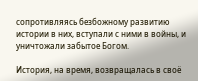сопротивляясь безбожному развитию истории в них, вступали с ними в войны, и уничтожали забытое Богом.

История, на время, возвращалась в своё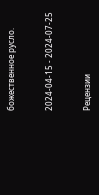божественное русло.


2024-04-15 - 2024-07-25


Рецензии